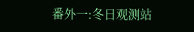番外一:冬日观测站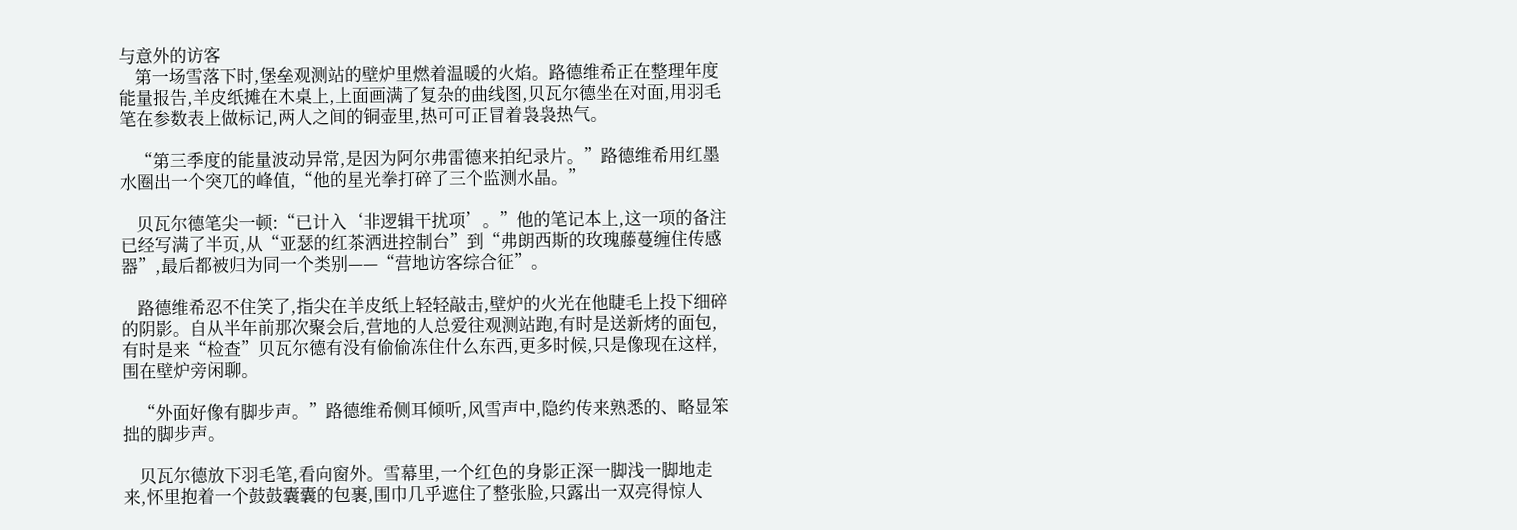与意外的访客
    第一场雪落下时,堡垒观测站的壁炉里燃着温暖的火焰。路德维希正在整理年度能量报告,羊皮纸摊在木桌上,上面画满了复杂的曲线图,贝瓦尔德坐在对面,用羽毛笔在参数表上做标记,两人之间的铜壶里,热可可正冒着袅袅热气。

    “第三季度的能量波动异常,是因为阿尔弗雷德来拍纪录片。”路德维希用红墨水圈出一个突兀的峰值,“他的星光拳打碎了三个监测水晶。”

    贝瓦尔德笔尖一顿:“已计入‘非逻辑干扰项’。”他的笔记本上,这一项的备注已经写满了半页,从“亚瑟的红茶洒进控制台”到“弗朗西斯的玫瑰藤蔓缠住传感器”,最后都被归为同一个类别——“营地访客综合征”。

    路德维希忍不住笑了,指尖在羊皮纸上轻轻敲击,壁炉的火光在他睫毛上投下细碎的阴影。自从半年前那次聚会后,营地的人总爱往观测站跑,有时是送新烤的面包,有时是来“检查”贝瓦尔德有没有偷偷冻住什么东西,更多时候,只是像现在这样,围在壁炉旁闲聊。

    “外面好像有脚步声。”路德维希侧耳倾听,风雪声中,隐约传来熟悉的、略显笨拙的脚步声。

    贝瓦尔德放下羽毛笔,看向窗外。雪幕里,一个红色的身影正深一脚浅一脚地走来,怀里抱着一个鼓鼓囊囊的包裹,围巾几乎遮住了整张脸,只露出一双亮得惊人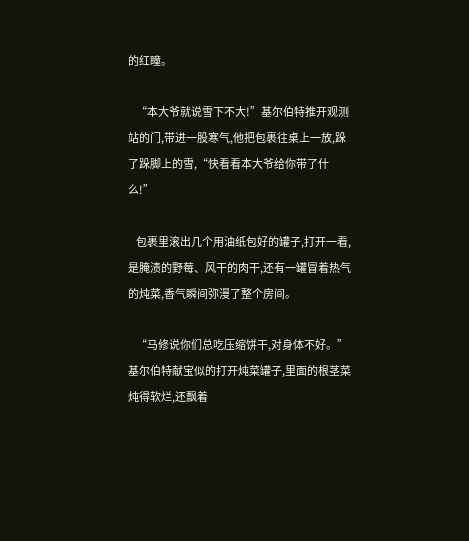的红瞳。

    “本大爷就说雪下不大!”基尔伯特推开观测站的门,带进一股寒气,他把包裹往桌上一放,跺了跺脚上的雪,“快看看本大爷给你带了什么!”

    包裹里滚出几个用油纸包好的罐子,打开一看,是腌渍的野莓、风干的肉干,还有一罐冒着热气的炖菜,香气瞬间弥漫了整个房间。

    “马修说你们总吃压缩饼干,对身体不好。”基尔伯特献宝似的打开炖菜罐子,里面的根茎菜炖得软烂,还飘着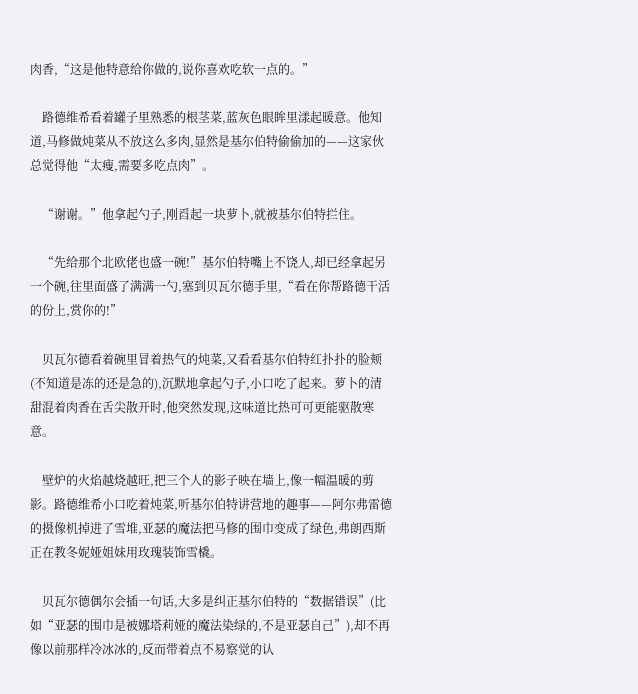肉香,“这是他特意给你做的,说你喜欢吃软一点的。”

    路德维希看着罐子里熟悉的根茎菜,蓝灰色眼眸里漾起暖意。他知道,马修做炖菜从不放这么多肉,显然是基尔伯特偷偷加的——这家伙总觉得他“太瘦,需要多吃点肉”。

    “谢谢。”他拿起勺子,刚舀起一块萝卜,就被基尔伯特拦住。

    “先给那个北欧佬也盛一碗!”基尔伯特嘴上不饶人,却已经拿起另一个碗,往里面盛了满满一勺,塞到贝瓦尔德手里,“看在你帮路德干活的份上,赏你的!”

    贝瓦尔德看着碗里冒着热气的炖菜,又看看基尔伯特红扑扑的脸颊(不知道是冻的还是急的),沉默地拿起勺子,小口吃了起来。萝卜的清甜混着肉香在舌尖散开时,他突然发现,这味道比热可可更能驱散寒意。

    壁炉的火焰越烧越旺,把三个人的影子映在墙上,像一幅温暖的剪影。路德维希小口吃着炖菜,听基尔伯特讲营地的趣事——阿尔弗雷德的摄像机掉进了雪堆,亚瑟的魔法把马修的围巾变成了绿色,弗朗西斯正在教冬妮娅姐妹用玫瑰装饰雪橇。

    贝瓦尔德偶尔会插一句话,大多是纠正基尔伯特的“数据错误”(比如“亚瑟的围巾是被娜塔莉娅的魔法染绿的,不是亚瑟自己”),却不再像以前那样冷冰冰的,反而带着点不易察觉的认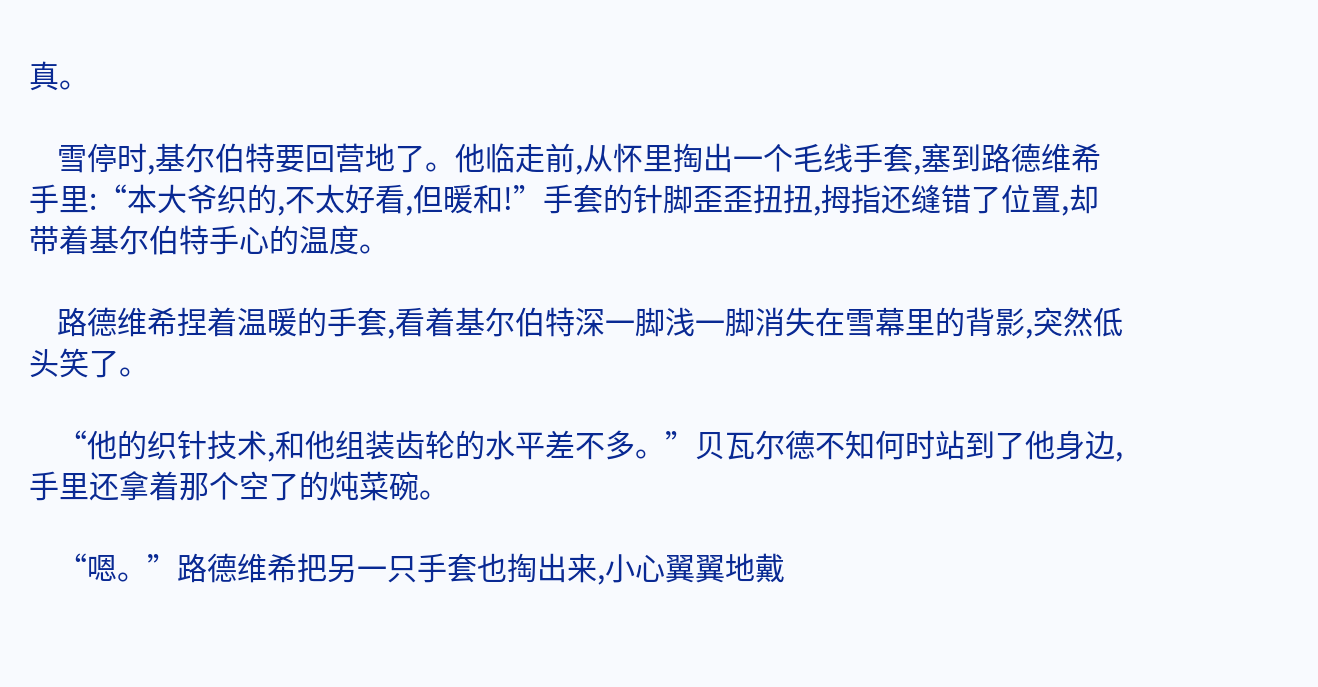真。

    雪停时,基尔伯特要回营地了。他临走前,从怀里掏出一个毛线手套,塞到路德维希手里:“本大爷织的,不太好看,但暖和!”手套的针脚歪歪扭扭,拇指还缝错了位置,却带着基尔伯特手心的温度。

    路德维希捏着温暖的手套,看着基尔伯特深一脚浅一脚消失在雪幕里的背影,突然低头笑了。

    “他的织针技术,和他组装齿轮的水平差不多。”贝瓦尔德不知何时站到了他身边,手里还拿着那个空了的炖菜碗。

    “嗯。”路德维希把另一只手套也掏出来,小心翼翼地戴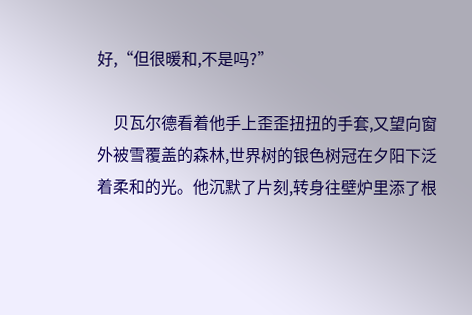好,“但很暖和,不是吗?”

    贝瓦尔德看着他手上歪歪扭扭的手套,又望向窗外被雪覆盖的森林,世界树的银色树冠在夕阳下泛着柔和的光。他沉默了片刻,转身往壁炉里添了根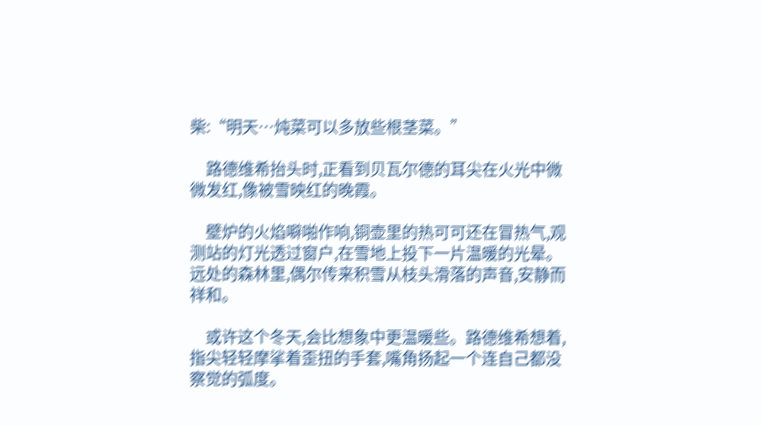柴:“明天…炖菜可以多放些根茎菜。”

    路德维希抬头时,正看到贝瓦尔德的耳尖在火光中微微发红,像被雪映红的晚霞。

    壁炉的火焰噼啪作响,铜壶里的热可可还在冒热气,观测站的灯光透过窗户,在雪地上投下一片温暖的光晕。远处的森林里,偶尔传来积雪从枝头滑落的声音,安静而祥和。

    或许这个冬天,会比想象中更温暖些。路德维希想着,指尖轻轻摩挲着歪扭的手套,嘴角扬起一个连自己都没察觉的弧度。